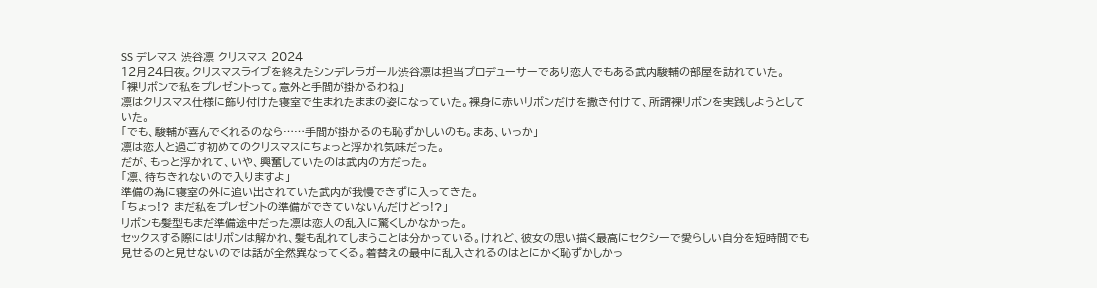SS デレマス 渋谷凛 クリスマス 2024
12月24日夜。クリスマスライブを終えたシンデレラガール渋谷凛は担当プロデューサーであり恋人でもある武内駿輔の部屋を訪れていた。
「裸リボンで私をプレゼントって。意外と手間が掛かるわね」
凛はクリスマス仕様に飾り付けた寝室で生まれたままの姿になっていた。裸身に赤いリボンだけを撒き付けて、所謂裸リボンを実践しようとしていた。
「でも、駿輔が喜んでくれるのなら……手間が掛かるのも恥ずかしいのも。まあ、いっか」
凛は恋人と過ごす初めてのクリスマスにちょっと浮かれ気味だった。
だが、もっと浮かれて、いや、興奮していたのは武内の方だった。
「凛、待ちきれないので入りますよ」
準備の為に寝室の外に追い出されていた武内が我慢できずに入ってきた。
「ちょっ!? まだ私をプレゼントの準備ができていないんだけどっ!?」
リボンも髪型もまだ準備途中だった凛は恋人の乱入に驚くしかなかった。
セックスする際にはリボンは解かれ、髪も乱れてしまうことは分かっている。けれど、彼女の思い描く最高にセクシーで愛らしい自分を短時間でも見せるのと見せないのでは話が全然異なってくる。着替えの最中に乱入されるのはとにかく恥ずかしかっ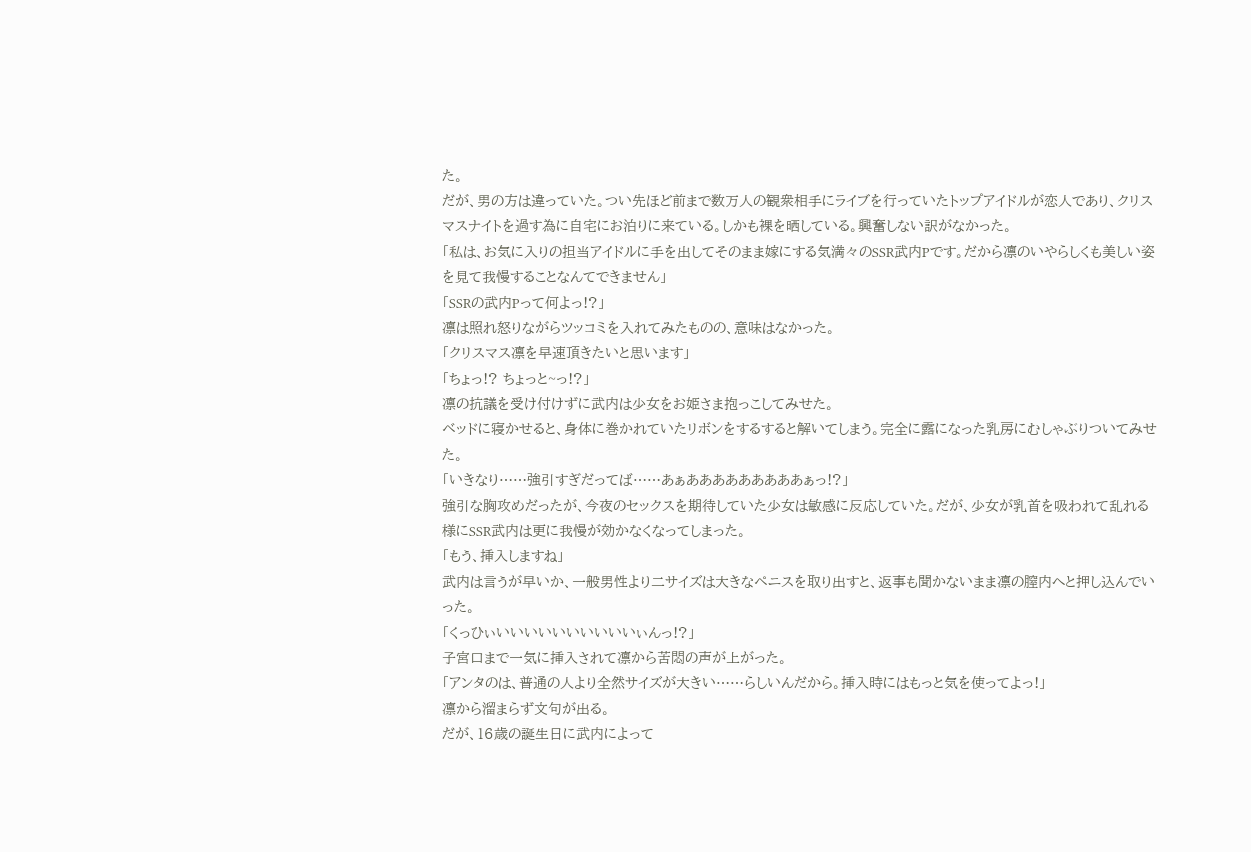た。
だが、男の方は違っていた。つい先ほど前まで数万人の観衆相手にライブを行っていたトップアイドルが恋人であり、クリスマスナイトを過す為に自宅にお泊りに来ている。しかも裸を晒している。興奮しない訳がなかった。
「私は、お気に入りの担当アイドルに手を出してそのまま嫁にする気満々のSSR武内Pです。だから凛のいやらしくも美しい姿を見て我慢することなんてできません」
「SSRの武内Pって何よっ!?」
凛は照れ怒りながらツッコミを入れてみたものの、意味はなかった。
「クリスマス凛を早速頂きたいと思います」
「ちょっ!? ちょっと~っ!?」
凛の抗議を受け付けずに武内は少女をお姫さま抱っこしてみせた。
ベッドに寝かせると、身体に巻かれていたリボンをするすると解いてしまう。完全に露になった乳房にむしゃぶりついてみせた。
「いきなり……強引すぎだってば……あぁあああああああああぁっ!?」
強引な胸攻めだったが、今夜のセックスを期待していた少女は敏感に反応していた。だが、少女が乳首を吸われて乱れる様にSSR武内は更に我慢が効かなくなってしまった。
「もう、挿入しますね」
武内は言うが早いか、一般男性より二サイズは大きなペニスを取り出すと、返事も聞かないまま凛の膣内へと押し込んでいった。
「くっひぃいいいいいいいいいいぃんっ!?」
子宮口まで一気に挿入されて凛から苦悶の声が上がった。
「アンタのは、普通の人より全然サイズが大きい……らしいんだから。挿入時にはもっと気を使ってよっ!」
凛から溜まらず文句が出る。
だが、16歳の誕生日に武内によって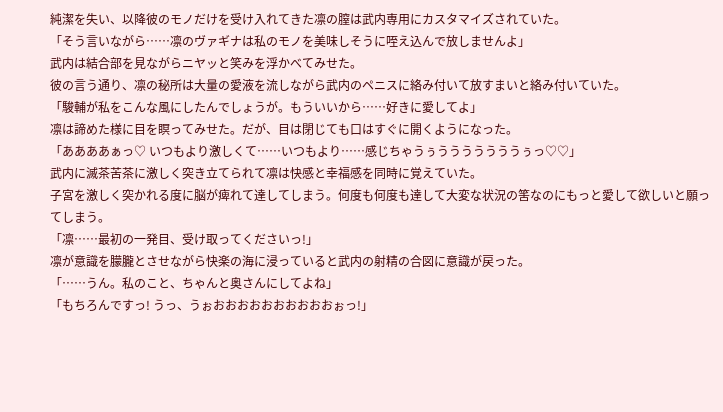純潔を失い、以降彼のモノだけを受け入れてきた凛の膣は武内専用にカスタマイズされていた。
「そう言いながら……凛のヴァギナは私のモノを美味しそうに咥え込んで放しませんよ」
武内は結合部を見ながらニヤッと笑みを浮かべてみせた。
彼の言う通り、凛の秘所は大量の愛液を流しながら武内のペニスに絡み付いて放すまいと絡み付いていた。
「駿輔が私をこんな風にしたんでしょうが。もういいから……好きに愛してよ」
凛は諦めた様に目を瞑ってみせた。だが、目は閉じても口はすぐに開くようになった。
「ああああぁっ♡ いつもより激しくて……いつもより……感じちゃうぅうううううううぅっ♡♡」
武内に滅茶苦茶に激しく突き立てられて凛は快感と幸福感を同時に覚えていた。
子宮を激しく突かれる度に脳が痺れて達してしまう。何度も何度も達して大変な状況の筈なのにもっと愛して欲しいと願ってしまう。
「凛……最初の一発目、受け取ってくださいっ!」
凛が意識を朦朧とさせながら快楽の海に浸っていると武内の射精の合図に意識が戻った。
「……うん。私のこと、ちゃんと奥さんにしてよね」
「もちろんですっ! うっ、うぉおおおおおおおおおおぉっ!」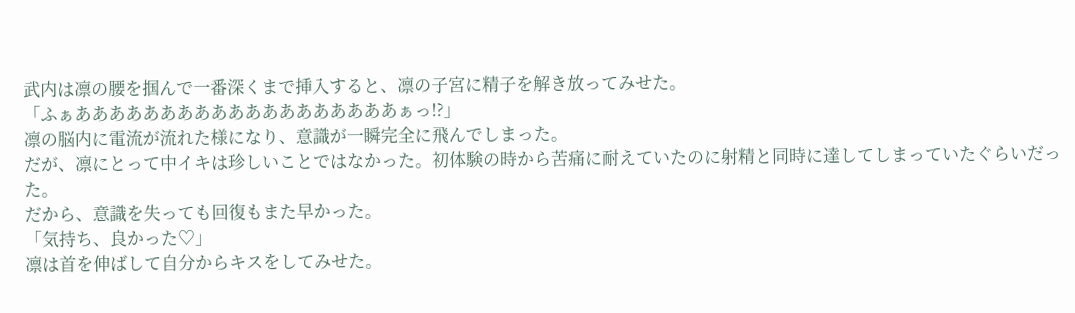武内は凛の腰を掴んで一番深くまで挿入すると、凛の子宮に精子を解き放ってみせた。
「ふぁあああああああああああああああああああぁっ!?」
凛の脳内に電流が流れた様になり、意識が一瞬完全に飛んでしまった。
だが、凛にとって中イキは珍しいことではなかった。初体験の時から苦痛に耐えていたのに射精と同時に達してしまっていたぐらいだった。
だから、意識を失っても回復もまた早かった。
「気持ち、良かった♡」
凛は首を伸ばして自分からキスをしてみせた。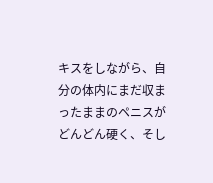キスをしながら、自分の体内にまだ収まったままのペニスがどんどん硬く、そし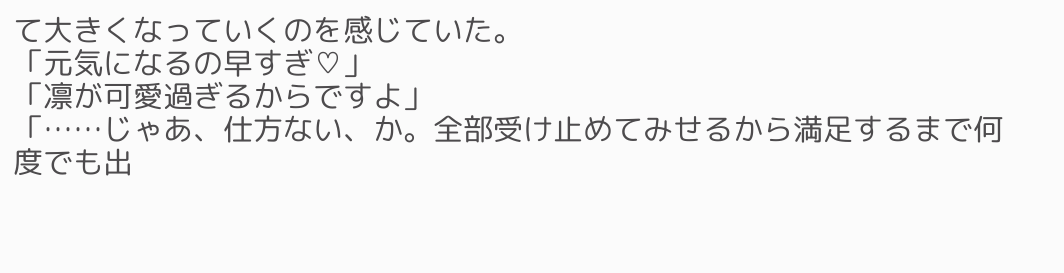て大きくなっていくのを感じていた。
「元気になるの早すぎ♡」
「凛が可愛過ぎるからですよ」
「……じゃあ、仕方ない、か。全部受け止めてみせるから満足するまで何度でも出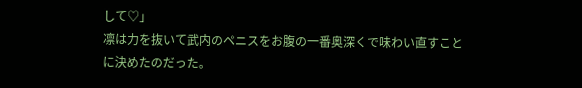して♡」
凛は力を抜いて武内のペニスをお腹の一番奥深くで味わい直すことに決めたのだった。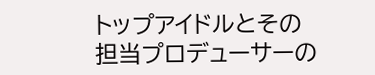トップアイドルとその担当プロデューサーの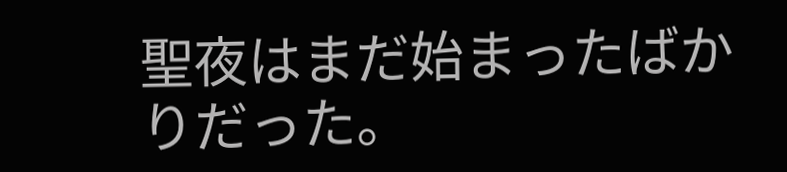聖夜はまだ始まったばかりだった。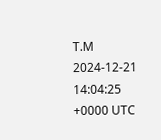T.M
2024-12-21 14:04:25 +0000 UTC